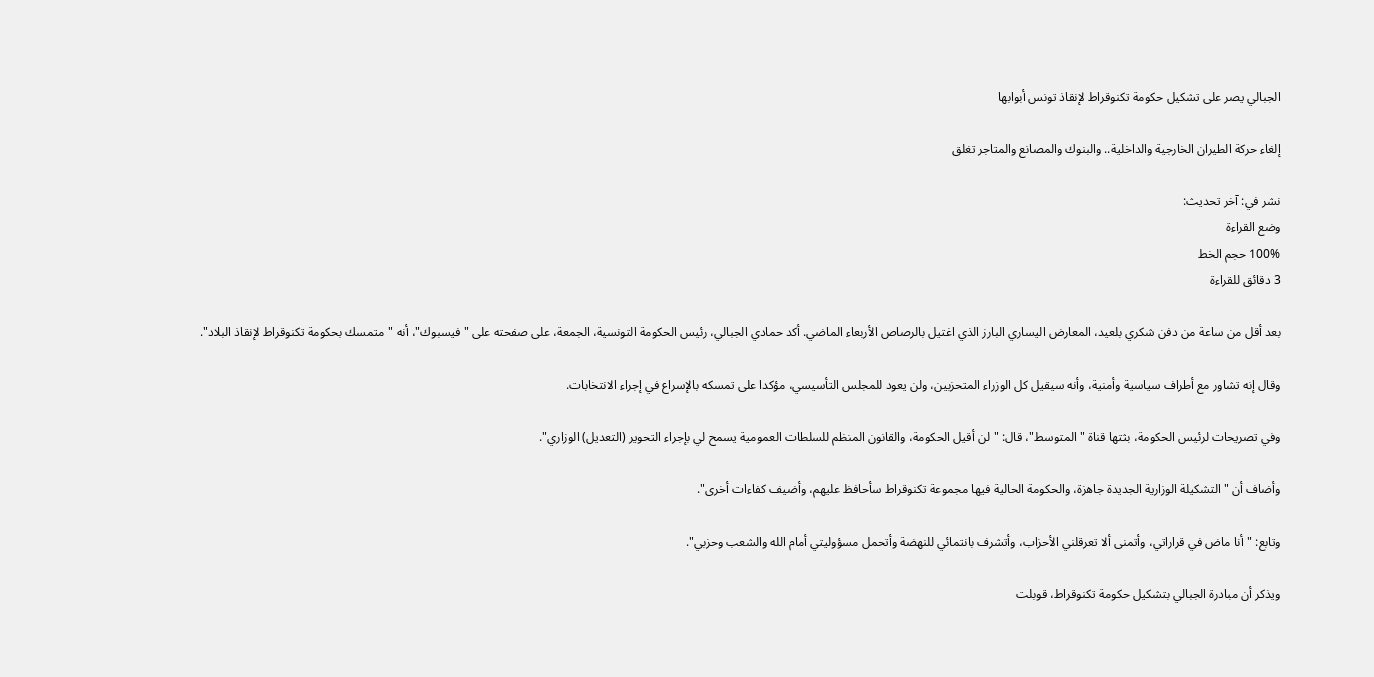الجبالي يصر على تشكيل حكومة تكنوقراط لإنقاذ تونس أبوابها

إلغاء حركة الطيران الخارجية والداخلية.. والبنوك والمصانع والمتاجر تغلق

نشر في: آخر تحديث:
وضع القراءة
100% حجم الخط
3 دقائق للقراءة

بعد أقل من ساعة من دفن شكري بلعيد، المعارض اليساري البارز الذي اغتيل بالرصاص الأربعاء الماضي. أكد حمادي الجبالي، رئيس الحكومة التونسية، الجمعة، على صفحته على "فيسبوك"، أنه "متمسك بحكومة تكنوقراط لإنقاذ البلاد".

وقال إنه تشاور مع أطراف سياسية وأمنية، وأنه سيقيل كل الوزراء المتحزبين، ولن يعود للمجلس التأسيسي، مؤكدا على تمسكه بالإسراع في إجراء الانتخابات.

وفي تصريحات لرئيس الحكومة، بثتها قناة "المتوسط"، قال: "لن أقيل الحكومة، والقانون المنظم للسلطات العمومية يسمح لي بإجراء التحوير (التعديل) الوزاري".

وأضاف أن "التشكيلة الوزارية الجديدة جاهزة، والحكومة الحالية فيها مجموعة تكنوقراط سأحافظ عليهم، وأضيف كفاءات أخرى".

وتابع: "أنا ماض في قراراتي، وأتمنى ألا تعرقلني الأحزاب، وأتشرف بانتمائي للنهضة وأتحمل مسؤوليتي أمام الله والشعب وحزبي".

ويذكر أن مبادرة الجبالي بتشكيل حكومة تكنوقراط، قوبلت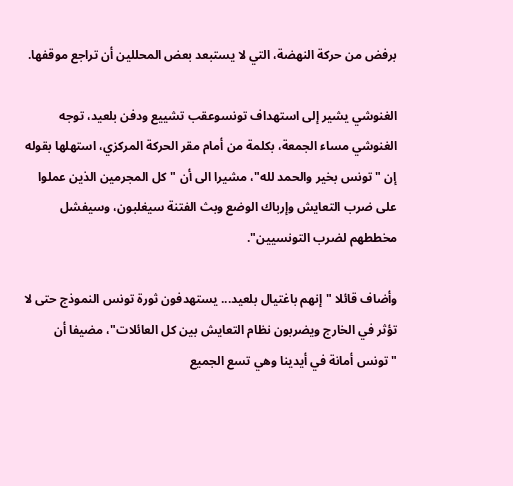برفض من حركة النهضة، التي لا يستبعد بعض المحللين أن تراجع موقفها.

الغنوشي يشير إلى استهداف تونسوعقب تشييع ودفن بلعيد، توجه الغنوشي مساء الجمعة، بكلمة من أمام مقر الحركة المركزي، استهلها بقوله إن "تونس بخير والحمد لله"، مشيرا الى أن "كل المجرمين الذين عملوا على ضرب التعايش وإرباك الوضع وبث الفتنة سيغلبون، وسيفشل مخططهم لضرب التونسيين".

وأضاف قائلا "إنهم باغتيال بلعيد... يستهدفون ثورة تونس النموذج حتى لا تؤثر في الخارج ويضربون نظام التعايش بين كل العائلات"، مضيفا أن "تونس أمانة في أيدينا وهي تسع الجميع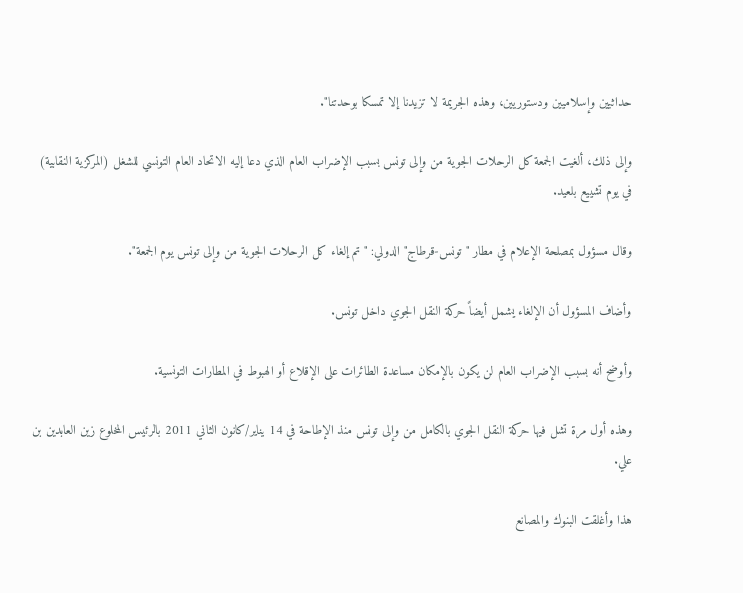حداثيين وإسلاميين ودستوريين، وهذه الجريمة لا تزيدنا إلا تمسكا بوحدتنا".

وإلى ذلك، ألغيت الجمعة كل الرحلات الجوية من وإلى تونس بسبب الإضراب العام الذي دعا إليه الاتحاد العام التونسي للشغل (المركزية النقابية) في يوم تشييع بلعيد.

وقال مسؤول بمصلحة الإعلام في مطار "تونس-قرطاج" الدولي: "تم إلغاء كل الرحلات الجوية من وإلى تونس يوم الجمعة".

وأضاف المسؤول أن الإلغاء يشمل أيضاً حركة النقل الجوي داخل تونس.

وأوضح أنه بسبب الإضراب العام لن يكون بالإمكان مساعدة الطائرات على الإقلاع أو الهبوط في المطارات التونسية.

وهذه أول مرة تشل فيها حركة النقل الجوي بالكامل من وإلى تونس منذ الإطاحة في 14 يناير/كانون الثاني 2011 بالرئيس المخلوع زين العابدين بن علي.

هذا وأغلقت البنوك والمصانع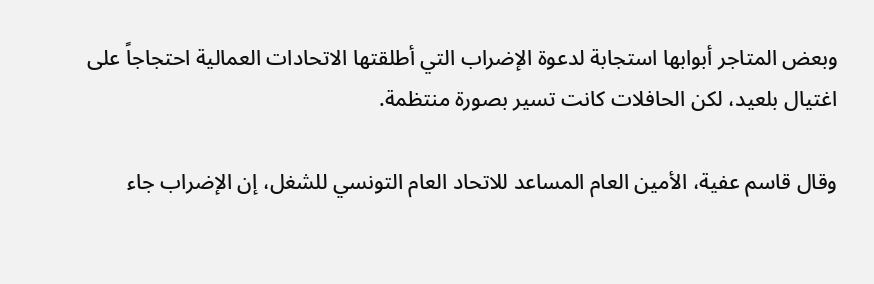وبعض المتاجر أبوابها استجابة لدعوة الإضراب التي أطلقتها الاتحادات العمالية احتجاجاً على اغتيال بلعيد، لكن الحافلات كانت تسير بصورة منتظمة.

وقال قاسم عفية، الأمين العام المساعد للاتحاد العام التونسي للشغل، إن الإضراب جاء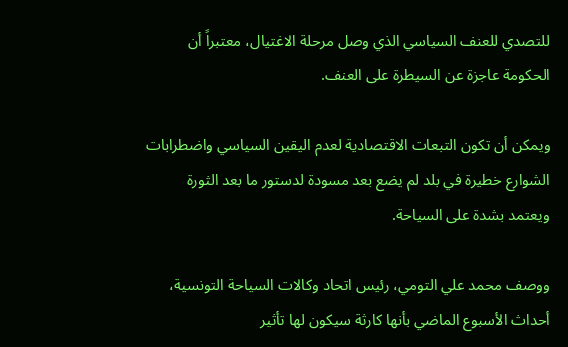للتصدي للعنف السياسي الذي وصل مرحلة الاغتيال، معتبراً أن الحكومة عاجزة عن السيطرة على العنف.

ويمكن أن تكون التبعات الاقتصادية لعدم اليقين السياسي واضطرابات الشوارع خطيرة في بلد لم يضع بعد مسودة لدستور ما بعد الثورة ويعتمد بشدة على السياحة.

ووصف محمد علي التومي، رئيس اتحاد وكالات السياحة التونسية، أحداث الأسبوع الماضي بأنها كارثة سيكون لها تأثير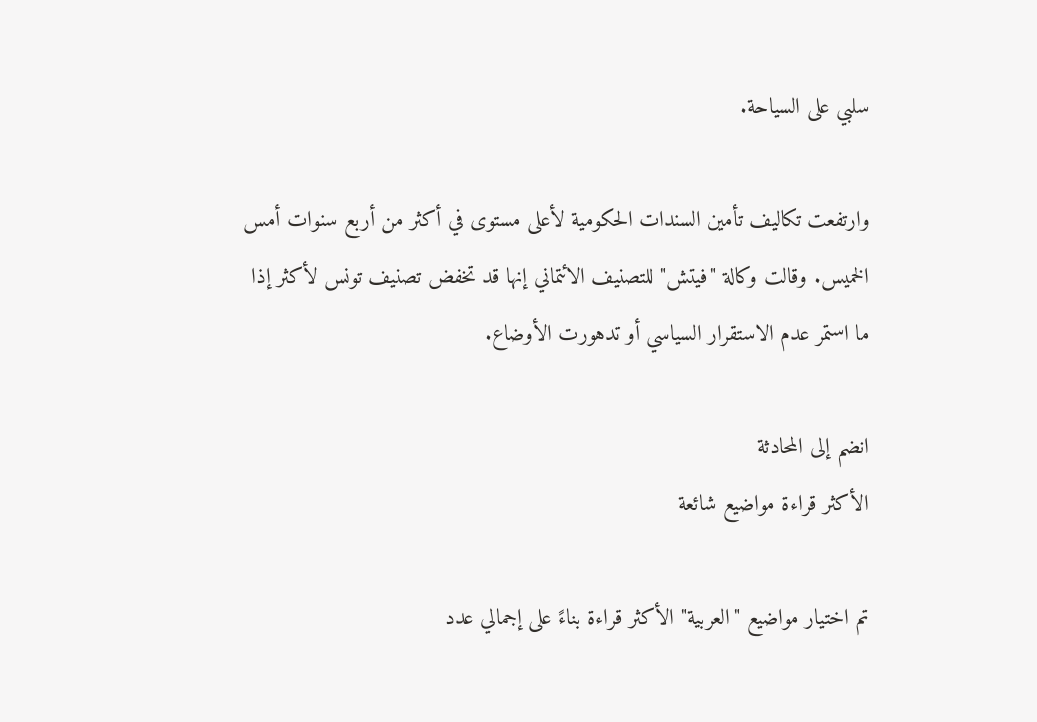سلبي على السياحة.

وارتفعت تكاليف تأمين السندات الحكومية لأعلى مستوى في أكثر من أربع سنوات أمس الخميس. وقالت وكالة "فيتش" للتصنيف الائتماني إنها قد تخفض تصنيف تونس لأكثر إذا ما استمر عدم الاستقرار السياسي أو تدهورت الأوضاع.

انضم إلى المحادثة
الأكثر قراءة مواضيع شائعة

تم اختيار مواضيع "العربية" الأكثر قراءة بناءً على إجمالي عدد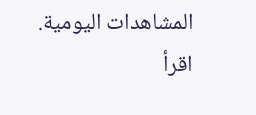المشاهدات اليومية. اقرأ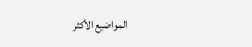المواضيع الأكثر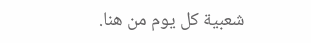شعبية كل يوم من هنا.